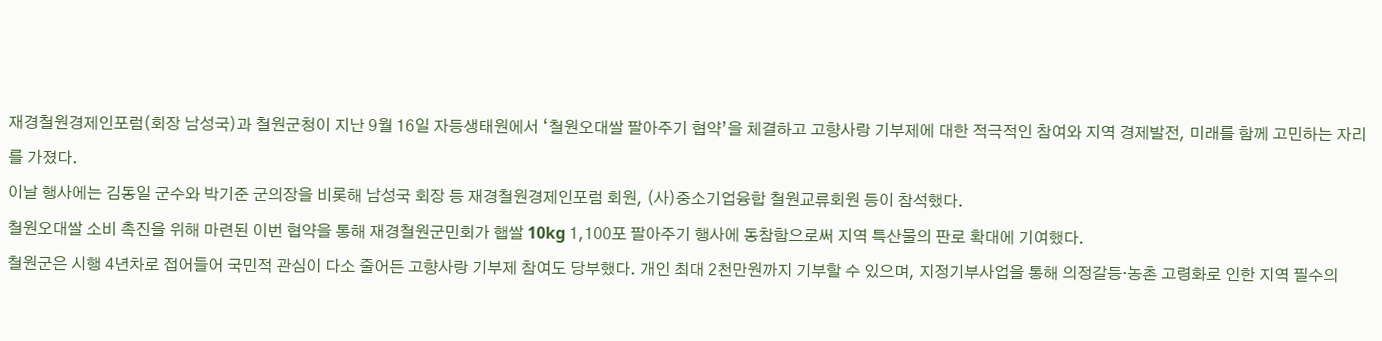재경철원경제인포럼(회장 남성국)과 철원군청이 지난 9월 16일 자등생태원에서 ‘철원오대쌀 팔아주기 협약’을 체결하고 고향사랑 기부제에 대한 적극적인 참여와 지역 경제발전, 미래를 함께 고민하는 자리를 가졌다.
이날 행사에는 김동일 군수와 박기준 군의장을 비롯해 남성국 회장 등 재경철원경제인포럼 회원, (사)중소기업융합 철원교류회원 등이 참석했다.
철원오대쌀 소비 촉진을 위해 마련된 이번 협약을 통해 재경철원군민회가 햅쌀 10kg 1,100포 팔아주기 행사에 동참함으로써 지역 특산물의 판로 확대에 기여했다.
철원군은 시행 4년차로 접어들어 국민적 관심이 다소 줄어든 고향사랑 기부제 참여도 당부했다. 개인 최대 2천만원까지 기부할 수 있으며, 지정기부사업을 통해 의정갈등·농촌 고령화로 인한 지역 필수의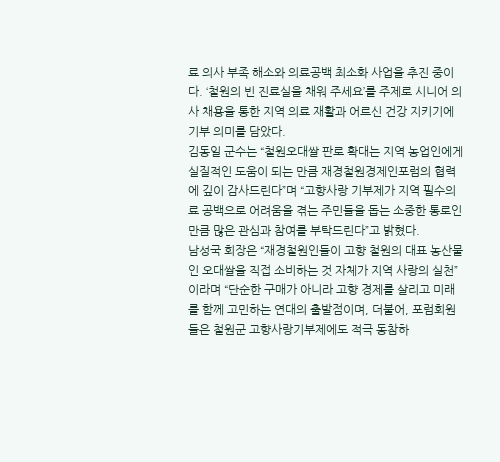료 의사 부족 해소와 의료공백 최소화 사업을 추진 중이다. ‘철원의 빈 진료실을 채워 주세요’를 주제로 시니어 의사 채용을 통한 지역 의료 재활과 어르신 건강 지키기에 기부 의미를 담았다.
김동일 군수는 “철원오대쌀 판로 확대는 지역 농업인에게 실질적인 도움이 되는 만큼 재경철원경제인포럼의 협력에 깊이 감사드린다”며 “고향사랑 기부제가 지역 필수의료 공백으로 어려움을 겪는 주민들을 돕는 소중한 통로인 만큼 많은 관심과 참여를 부탁드린다”고 밝혔다.
남성국 회장은 “재경철원인들이 고향 철원의 대표 농산물인 오대쌀을 직접 소비하는 것 자체가 지역 사랑의 실천”이라며 “단순한 구매가 아니라 고향 경제를 살리고 미래를 함께 고민하는 연대의 출발점이며, 더불어, 포럼회원들은 철원군 고향사랑기부제에도 적극 동참하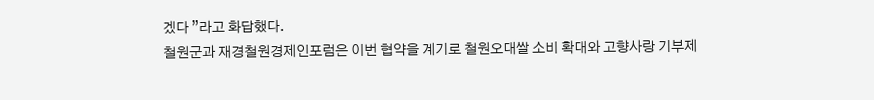겠다 ”라고 화답했다.
철원군과 재경철원경제인포럼은 이번 협약을 계기로 철원오대쌀 소비 확대와 고향사랑 기부제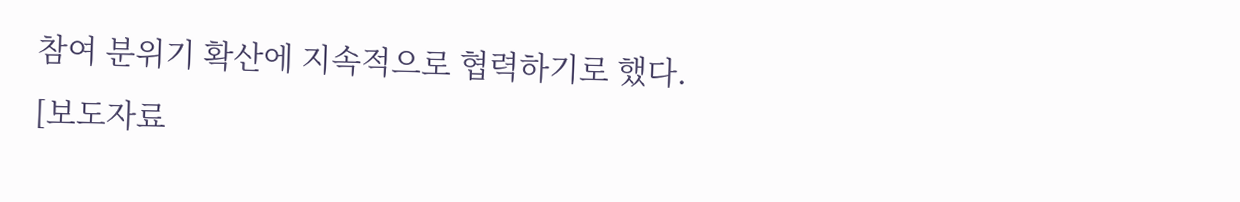참여 분위기 확산에 지속적으로 협력하기로 했다.
[보도자료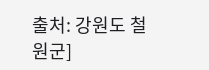출처: 강원도 철원군]